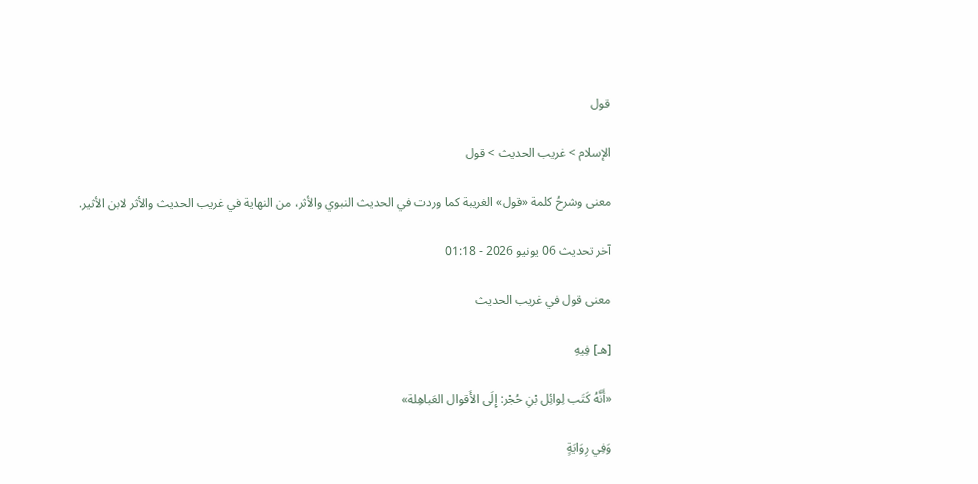قول

الإسلام > غريب الحديث > قول

معنى وشرحُ كلمة «قول» الغريبة كما وردت في الحديث النبوي والأثر، من النهاية في غريب الحديث والأثر لابن الأثير.

آخر تحديث 06 يونيو 2026 - 01:18

معنى قول في غريب الحديث

[هـ] فِيهِ

«أَنَّهُ كَتَب لِوائِل بْنِ حُجْر: إِلَى الأَقوال العَباهِلة»

وَفِي رِوَايَةٍ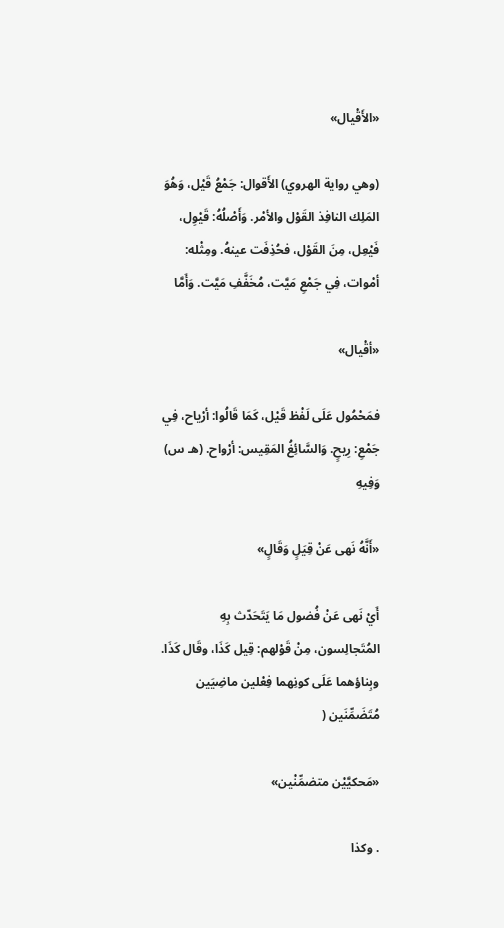«الأَقْيال»

(وهي رواية الهروي) الأَقوال: جَمْعُ قَيْل، وَهُوَ المَلِك النافِذ القَوْل والأمْر. وَأَصْلُهُ: قَيْوِل، فَيْعِل، مِنَ القَوْل، فحُذِفَت عينهُ. ومِثْله: أمْوات، فِي جَمْعِ مَيَّت، مُخَفَّفِ مَيَّت. وَأَمَّا

«أقْيال»

فمَحْمُول عَلَى لَفْظ قَيْل، كَمَا قَالُوا: أرْياح، فِي جَمْعِ: رِيحٍ. وَالسَّائِغُ المَقِيس: أرْواح. (هـ س) وَفِيهِ

«أَنَّهُ نَهى عَنْ قِيَلٍ وَقَالٍ»

أَيْ نَهى عَنْ فُضول مَا يَتَحَدّث بِهِ المُتَجالِسون، مِنْ قَوْلهم: قِيل كَذَا، وقَال كَذَا. وبِناؤهما عَلَى كونِهما فِعْلين ماضِيَين مُتَضَمِّنَين (

«مَحكيَّيْن متضمِّنْين»

. وكذا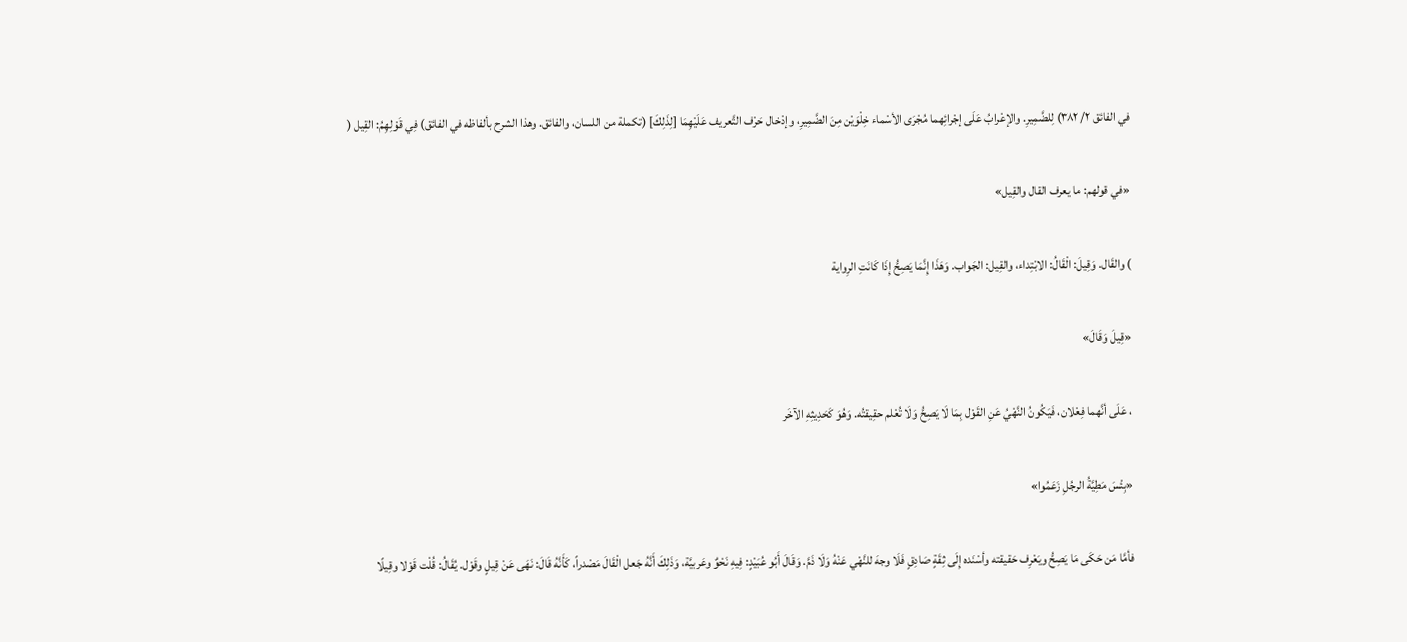في الفائق ٢/ ٣٨٢) لِلضَّمِيرِ. والإعْرابُ عَلَى إجْرائِهما مُجْرَى الأسْماء خِلْوَيْن مِنَ الضَّمِيرِ، وإدْخال حَرْف التَّعريف عَلَيْهِمَا [لِذَلِكَ] (تكملة من اللسان، والفائق. وهذا الشرح بألفاظه في الفائق) فِي قَوْلِهِمُ: القِيل (

«في قولهم: ما يعرف القال والقِيل»

) والقَال. وَقِيلَ: الْقَالُ: الابْتِداء، والقِيل: الجَواب. وَهَذَا إِنَّمَا يَصِحُّ إِذَا كَانَتِ الرِواية

«قِيلَ وَقَالَ»

، عَلَى أنَّهما فِعْلان، فَيَكُونُ النَّهْيُ عَنِ القَوْل بِمَا لَا يَصِحُّ وَلَا تُعْلم حقِيقتُه. وَهُوَ كَحَدِيثِهِ الآخَر

«بِئْسَ مَطِيَّةُ الرجُلِ زَعَمُوا»

فأمَّا مَن حَكَى مَا يَصِحُّ ويَعْرِف حَقيقته وأسْنَده إِلَى ثِقَةٍ صَادِقٍ فَلَا وجهَ للنَّهْي عَنْهُ وَلَا ذَمَّ. وَقَالَ أَبُو عُبَيْدٍ: فِيهِ نَحْوٌ وعَربيَّة، وَذَلِكَ أَنَّهُ جَعل الْقَالَ مَصْدراً، كَأَنَّهُ قَالَ: نَهَى عَنْ قِيلٍ وقَوْل. يُقَالُ: قُلْت قَوْلا وقِيلًا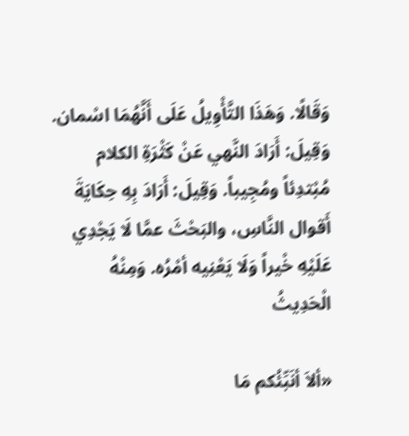وَقَالًا. وَهَذَا التَّأْوِيلُ عَلَى أَنَّهُمَا اسْمان. وَقِيلَ: أَرَادَ النَّهي عَنْ كَثْرَةِ الكلام مُبْتدِئاً ومُجِيباً. وَقِيلَ: أَرَادَ بِهِ حِكَايَةَ أَقوال النَّاسِ، والبَحْثَ عمَّا لَا يَجْدِي عَلَيْهِ خْيراً وَلَا يَعْنِيه أمْرُه. وَمِنْهُ الْحَدِيثُ

«ألاَ أنَبِّئُكم مَا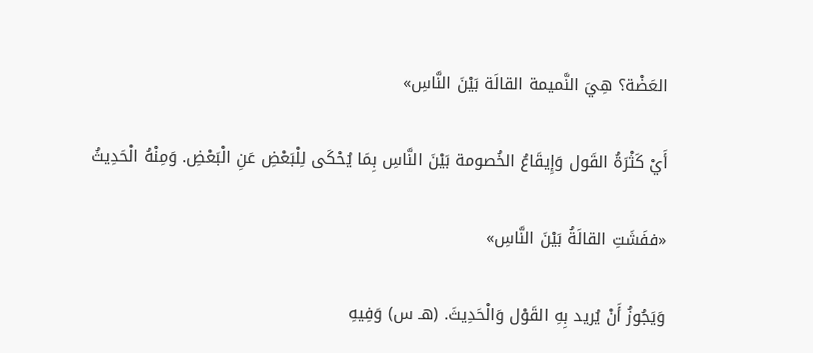العَضْة؟ هِيَ النَّميمة القالَة بَيْنَ النَّاسِ»

أَيْ كَثْرَةُ القَول وَإِيقَاعُ الخُصومة بَيْنَ النَّاسِ بِمَا يُحْكَى لِلْبَعْضِ عَنِ الْبَعْضِ. وَمِنْهُ الْحَدِيثُ

«ففَشَتِ القالَةُ بَيْنَ النَّاسِ»

وَيَجُوزُ أَنْ يُريد بِهِ القَوْل وَالْحَدِيثَ. (هـ س) وَفِيهِ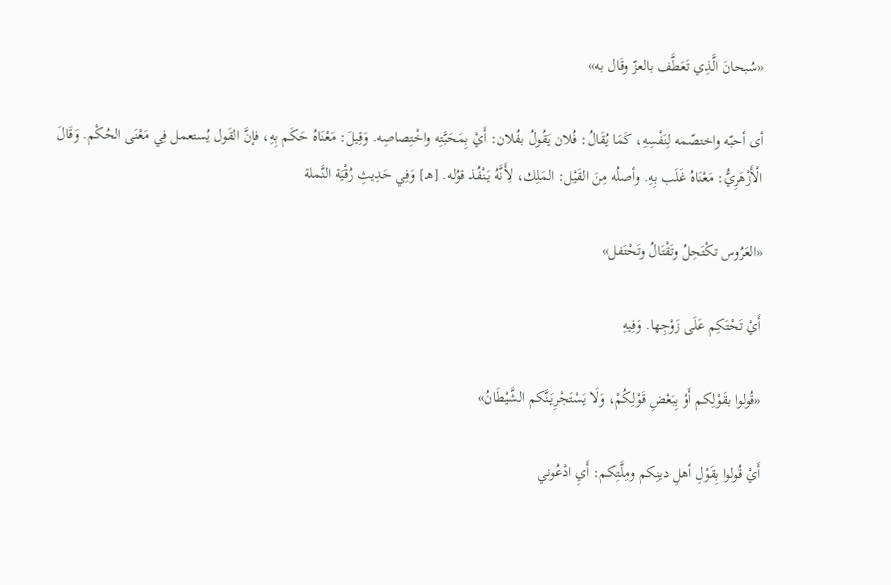«سُبحانَ الَّذِي تَعَطَّف بالعزّ وقَال به»

أى أحبّه واختصّمه لِنَفْسِهِ، كَمَا يُقَالُ: فُلان يَقُولُ بفُلان: أَيْ بِمَحَبَّتِه واخْتِصاصِه. وَقِيلَ: مَعْنَاهُ حَكَم بِهِ، فإنَّ القَول يُستعمل فِي مَعْنَى الحُكْم. وَقَالَ الْأَزْهَرِيُّ: مَعْنَاهُ غَلَب بِهِ. وأصلُه مِنَ القَيْل: المَلِك، لِأَنَّهُ يَنْفُذ قوُله. [هـ] وَفِي حَدِيثِ رُقْيَة النَّملة

«العَرُوس تكْتَحِلُ وتَقْتَالُ وتَحْتَفل»

أَيْ تَحْتَكِم عَلَى زَوْجِها. وَفِيهِ

«قُولوا بقَوْلِكم أَوْ بِبَعْضِ قَوْلِكُمْ، وَلَا يَسْتَجْرِيَنَّكم الشَّيْطَانُ»

أَيْ قُولوا بِقَوْلِ أهلِ دينِكم ومِلَّتِكم: أَيِ ادْعُوني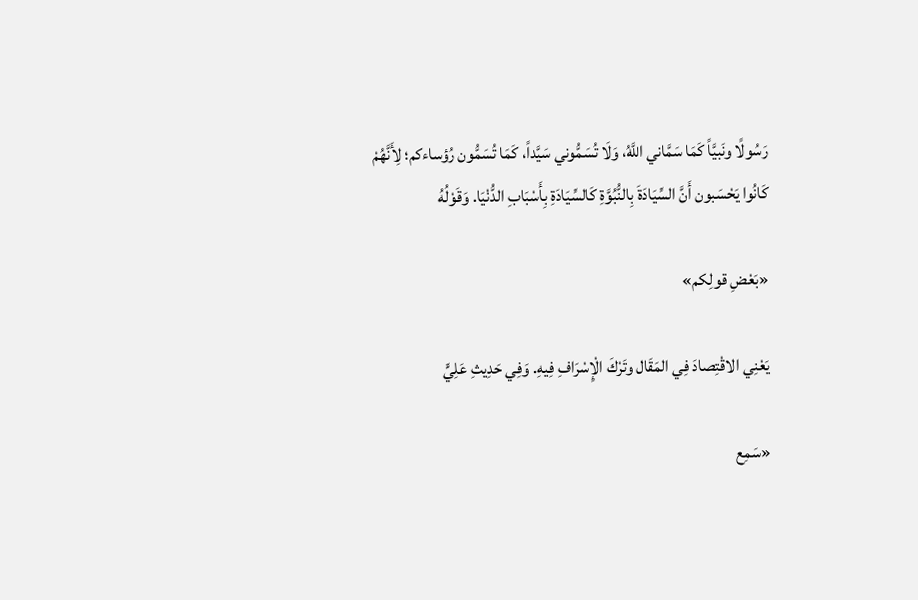رَسُولًا ونَبيَّاً كَمَا سَمَّاني اللَّهُ، وَلَا تُسَمُّوني سَيَّداً، كَمَا تُسَمُّون رُؤساءكم؛ لِأَنَّهُمْ كَانُوا يَحْسَبون أَنَّ السِّيَادَةَ بِالنُّبُوَّةِ كَالسِّيَادَةِ بِأَسْبَابِ الدُّنْيَا. وَقَوْلُهُ

«بَعْضِ قولِكم»

يَعْنِي الاقْتِصادَ فِي المَقَال وتَرْكَ الْإِسْرَافِ فِيهِ. وَفِي حَدِيثِ عَلِيٍّ

«سَمِع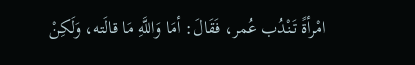امْرأةً تَنْدُب عُمر، فَقَالَ: أمَا وَاللَّهِ مَا قالَته، وَلَكِنْ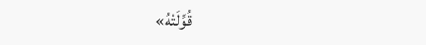قُوِّلَتْهُ»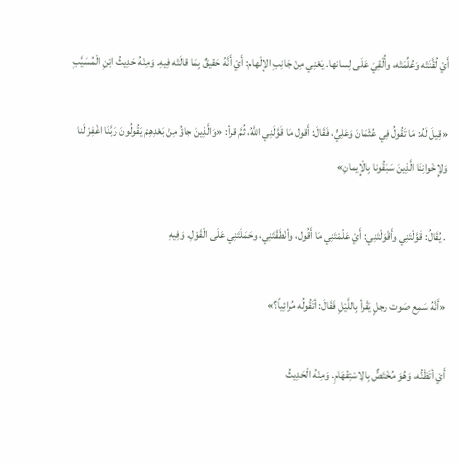أَيْ لُقَّنَتْه وَعُلِّمَتْه، وأُلْقِيَ عَلَى لِسانها. يَعْنِي مِنْ جَانِبِ الإلْهام: أَيْ أَنَّهُ حَقيقٌ بِمَا قالَتْه فِيهِ. وَمِنْهُ حَدِيثُ ابْنِ الْمُسَيَّبِ

«قِيلَ لَهُ: مَا تَقُولُ فِي عُثْمَانَ وَعَلِيٍّ، فَقَالَ: أَقول مَا قَوَّلَنِي اللَّهُ، ثُمَّ قرأ: «وَالَّذِينَ جاؤُ مِنْ بَعْدِهِمْ يَقُولُونَ رَبَّنَا اغْفِرْ لَنا وَلِإِخْوانِنَا الَّذِينَ سَبَقُونا بِالْإِيمانِ»

. يُقَالُ: قَوَّلْتَنِي وأَقْوَلْتَنِي: أَيْ عَلّمْتَنِي مَا أَقُول، وأنْطَقْتَنِي، وحَمَلَتَنِي عَلَى الْقَوْلِ. وَفِيهِ

«أَنَّهُ سَمِع صَوت رجلٍ يَقْرأ بِاللَّيْلِ فَقَالَ: أتَقُولُه مُرائِياً؟»

أَيْ أتَظْنُّه، وَهُوَ مُخْتَصٌّ بِالِاسْتِفْهَامِ. وَمِنْهُ الْحَدِيثُ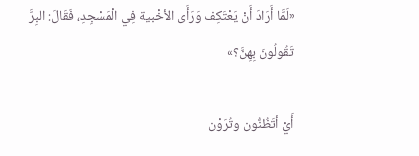«لَمَّا أَرَادَ أَنْ يَعْتَكِف وَرَأَى الأخْبية فِي الْمَسْجِدِ، فَقَالَ: البِرَّ تَقُولُونَ بِهِنَّ؟»

أَيْ أتَظُنُّون وتُرَوْن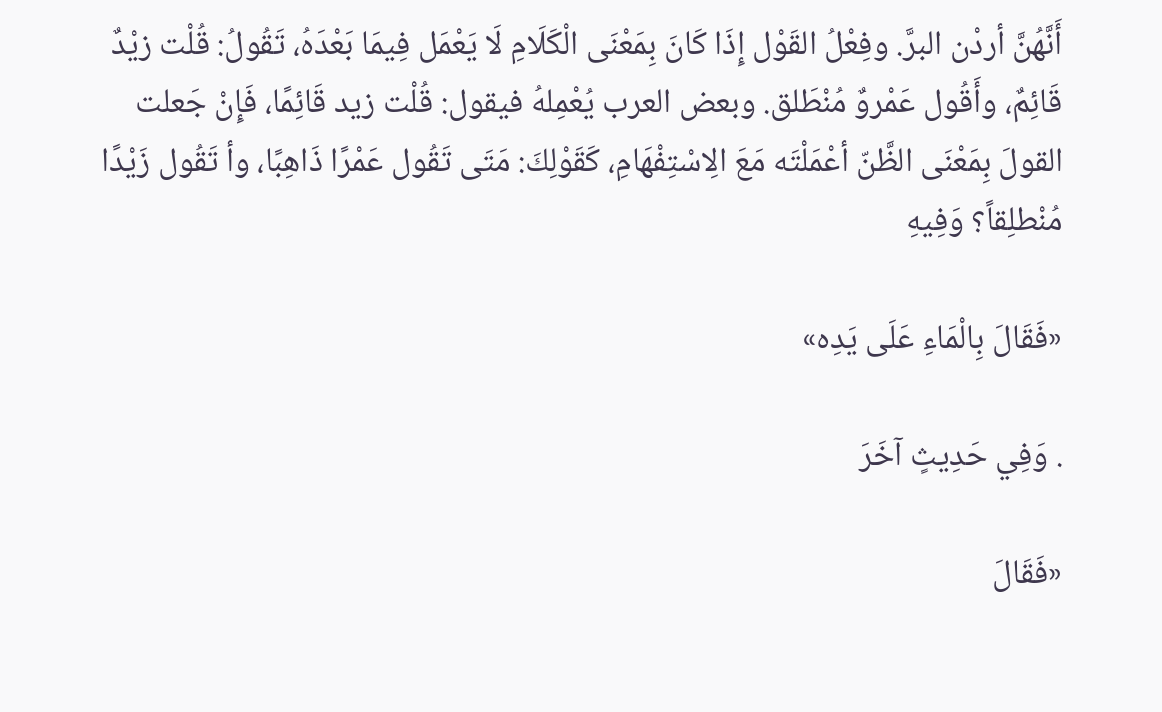أَنَّهُنَّ أردْن البرَّ. وفِعْلُ القَوْل إِذَا كَانَ بِمَعْنَى الْكَلَامِ لَا يَعْمَل فِيمَا بَعْدَهُ، تَقُولُ: قُلْت زيْدٌ قَائِمٌ، وأَقُول عَمْروٌ مُنْطَلق. وبعض العرب يُعْمِلهُ فيقول: قُلْت زيد قَائِمًا، فَإِنْ جَعلت القولَ بِمَعْنَى الظَّنّ أعْمَلْتَه مَعَ الِاسْتِفْهَامِ، كَقَوْلِكَ: مَتَى تَقُول عَمْرًا ذَاهِبًا، وأ تَقُول زَيْدًا مُنْطلِقاً؟ وَفِيهِ

«فَقَالَ بِالْمَاءِ عَلَى يَدِه»

. وَفِي حَدِيثٍ آخَرَ

«فَقَالَ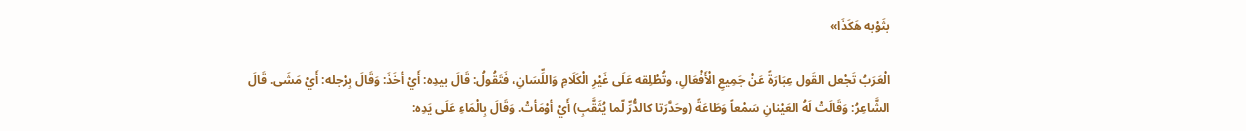بثَوْبه هَكَذَا»

الْعَرَبُ تَجْعل القَول عِبَارَةً عَنْ جَمِيعِ الْأَفْعَالِ، وتُطْلِقه عَلَى غَيْرِ الْكَلَامِ وَاللِّسَانِ، فَتَقُولُ: قَالَ بيدِه: أَيْ أخَذَ: وَقَالَ بِرْجله: أَيْ مَشَى. قَالَ الشَّاعِرُ: وَقَالَتْ لَهُ العَيْنانِ سَمْعاً وَطَاعَةً (وحَدَّرَتا كالدُّرِّ لّما يُثَقَّبِ) أَيْ أوْمَأتْ. وَقَالَ بِالْمَاءِ عَلَى يَدِه: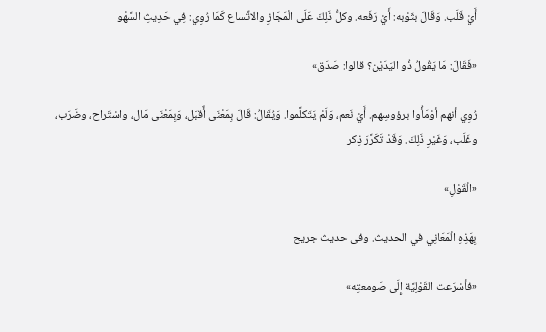أَيْ قَلَب. وَقَالَ بثَوْبه: أَيْ رَفَعه. وكلُّ ذَلِكَ عَلَى الْمَجَازِ والاتِّساع كَمَا رُوِي: فِي حَدِيثِ السَّهْو

«فَقَالَ: مَا يَقُولُ ذُو اليَدَيْن؟ قالوا: صَدَق»

رُوِي أنهم أوْمَأُوا برؤوسِهم. أَيْ نَعم، وَلَمْ يَتَكلَّموا. وَيُقَالُ: قَالَ بِمَعْنَى أٌقبَل، وَبِمَعْنَى مَال، واسْتَراح، وضَرَب، وغَلَب، وَغَيْرِ ذَلِكَ. وَقَدْ تَكَرَّرَ ذِكر

«الْقَوْلِ»

بِهَذِهِ الْمَعَانِي في الحديث. وفى حديث جريح

«فأسْرَعت القَوْلِيَّة إِلَى صَومعتِه»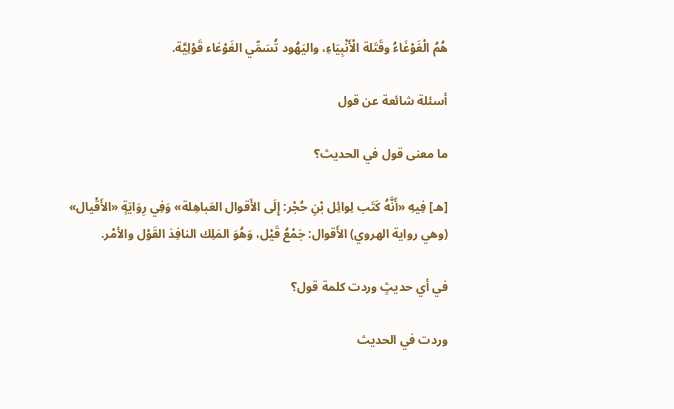هُمُ الْغَوْغَاءُ وقَتَلة الْأَنْبِيَاءِ، واليَهُود تُسَمِّي الغَوْغاء قَوْلِيَّة.

أسئلة شائعة عن قول

ما معنى قول في الحديث؟

[هـ] فِيهِ «أَنَّهُ كَتَب لِوائِل بْنِ حُجْر: إِلَى الأَقوال العَباهِلة» وَفِي رِوَايَةٍ «الأَقْيال» (وهي رواية الهروي) الأَقوال: جَمْعُ قَيْل، وَهُوَ المَلِك النافِذ القَوْل والأمْر.

في أي حديثٍ وردت كلمة قول؟

وردت في الحديث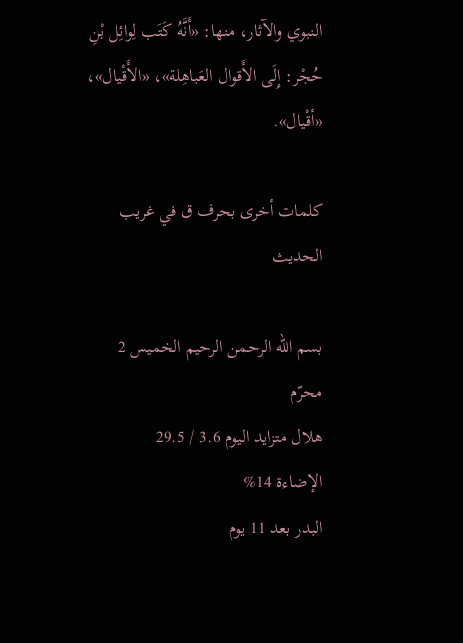النبوي والآثار، منها: «أَنَّهُ كَتَب لِوائِل بْنِ حُجْر: إِلَى الأَقوال العَباهِلة»، «الأَقْيال»، «أقْيال».

كلمات أخرى بحرف ق في غريب الحديث

بسم الله الرحمن الرحيم الخميس 2 محرّم
هلال متزايد اليوم 3.6 / 29.5
الإضاءة 14%
البدر بعد 11 يوم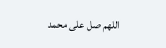اللهم صل على محمد